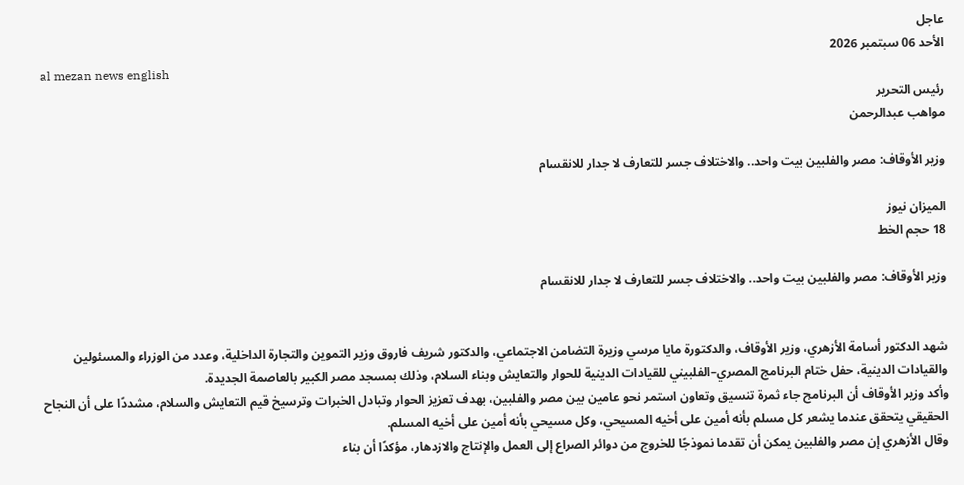عاجل
الأحد 06 سبتمبر 2026
al mezan news english
رئيس التحرير
مواهب عبدالرحمن

وزير الأوقاف: مصر والفلبين بيت واحد.. والاختلاف جسر للتعارف لا جدار للانقسام

الميزان نيوز
18 حجم الخط

وزير الأوقاف: مصر والفلبين بيت واحد.. والاختلاف جسر للتعارف لا جدار للانقسام


شهد الدكتور أسامة الأزهري، وزير الأوقاف، والدكتورة مايا مرسي وزيرة التضامن الاجتماعي، والدكتور شريف فاروق وزير التموين والتجارة الداخلية، وعدد من الوزراء والمسئولين والقيادات الدينية، حفل ختام البرنامج المصري–الفلبيني للقيادات الدينية للحوار والتعايش وبناء السلام، وذلك بمسجد مصر الكبير بالعاصمة الجديدة.
وأكد وزير الأوقاف أن البرنامج جاء ثمرة تنسيق وتعاون استمر نحو عامين بين مصر والفلبين، بهدف تعزيز الحوار وتبادل الخبرات وترسيخ قيم التعايش والسلام، مشددًا على أن النجاح الحقيقي يتحقق عندما يشعر كل مسلم بأنه أمين على أخيه المسيحي، وكل مسيحي بأنه أمين على أخيه المسلم.
وقال الأزهري إن مصر والفلبين يمكن أن تقدما نموذجًا للخروج من دوائر الصراع إلى العمل والإنتاج والازدهار، مؤكدًا أن بناء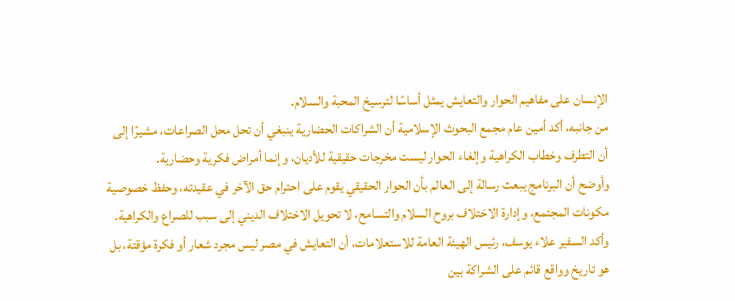الإنسان على مفاهيم الحوار والتعايش يمثل أساسًا لترسيخ المحبة والسلام.
من جانبه، أكد أمين عام مجمع البحوث الإسلامية أن الشراكات الحضارية ينبغي أن تحل محل الصراعات، مشيرًا إلى أن التطرف وخطاب الكراهية وإلغاء الحوار ليست مخرجات حقيقية للأديان، وإنما أمراض فكرية وحضارية.
وأوضح أن البرنامج يبعث رسالة إلى العالم بأن الحوار الحقيقي يقوم على احترام حق الآخر في عقيدته، وحفظ خصوصية مكونات المجتمع، وإدارة الاختلاف بروح السلام والتسامح، لا تحويل الاختلاف الديني إلى سبب للصراع والكراهية.
وأكد السفير علاء يوسف، رئيس الهيئة العامة للاستعلامات، أن التعايش في مصر ليس مجرد شعار أو فكرة مؤقتة، بل هو تاريخ وواقع قائم على الشراكة بين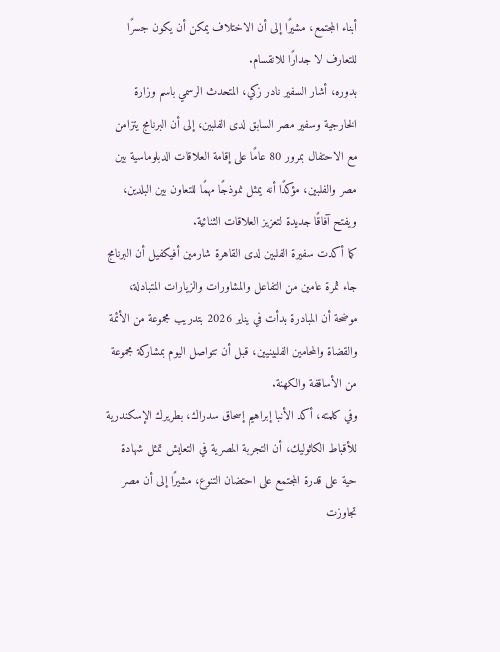أبناء المجتمع، مشيرًا إلى أن الاختلاف يمكن أن يكون جسرًا للتعارف لا جدارًا للانقسام.
بدوره، أشار السفير نادر زكي، المتحدث الرسمي باسم وزارة الخارجية وسفير مصر السابق لدى الفلبين، إلى أن البرنامج يتزامن مع الاحتفال بمرور 80 عامًا على إقامة العلاقات الدبلوماسية بين مصر والفلبين، مؤكدًا أنه يمثل نموذجًا مهمًا للتعاون بين البلدين، ويفتح آفاقًا جديدة لتعزيز العلاقات الثنائية.
كما أكدت سفيرة الفلبين لدى القاهرة شارمين أفيكفيل أن البرنامج جاء ثمرة عامين من التفاعل والمشاورات والزيارات المتبادلة، موضحة أن المبادرة بدأت في يناير 2026 بتدريب مجموعة من الأئمة والقضاة والمحامين الفلبينيين، قبل أن تتواصل اليوم بمشاركة مجموعة من الأساقفة والكهنة.
وفي كلمته، أكد الأنبا إبراهيم إسحاق سدراك، بطريرك الإسكندرية للأقباط الكاثوليك، أن التجربة المصرية في التعايش تمثل شهادة حية على قدرة المجتمع على احتضان التنوع، مشيرًا إلى أن مصر تجاوزت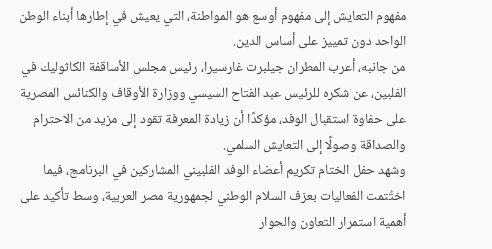مفهوم التعايش إلى مفهوم أوسع هو المواطنة، التي يعيش في إطارها أبناء الوطن الواحد دون تمييز على أساس الدين.
من جانبه، أعرب المطران جيلبرت غارسيرا، رئيس مجلس الأساقفة الكاثوليك في الفلبين، عن شكره للرئيس عبد الفتاح السيسي ووزارة الأوقاف والكنائس المصرية على حفاوة استقبال الوفد، مؤكدًا أن زيادة المعرفة تقود إلى مزيد من الاحترام والصداقة وصولًا إلى التعايش السلمي.
وشهد حفل الختام تكريم أعضاء الوفد الفلبيني المشاركين في البرنامج، فيما اختُتمت الفعاليات بعزف السلام الوطني لجمهورية مصر العربية، وسط تأكيد على أهمية استمرار التعاون والحوار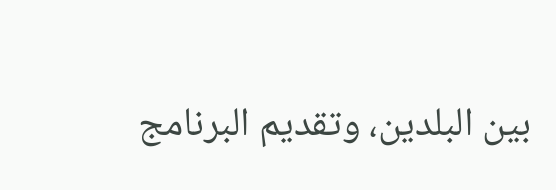بين البلدين، وتقديم البرنامج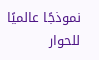نموذجًا عالميًا للحوار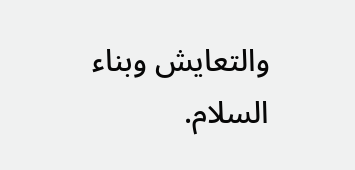والتعايش وبناء السلام.